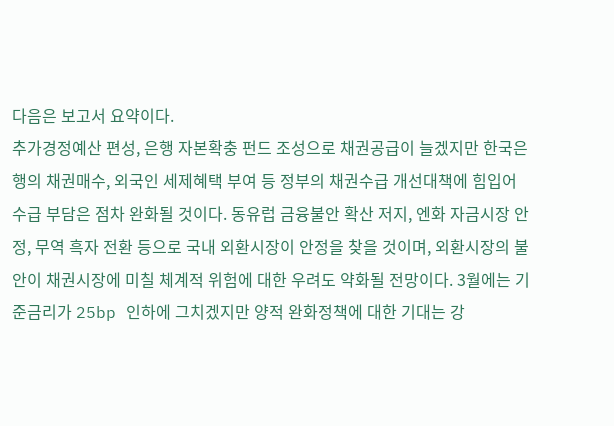다음은 보고서 요약이다.
추가경정예산 편성, 은행 자본확충 펀드 조성으로 채권공급이 늘겠지만 한국은행의 채권매수, 외국인 세제혜택 부여 등 정부의 채권수급 개선대책에 힘입어 수급 부담은 점차 완화될 것이다. 동유럽 금융불안 확산 저지, 엔화 자금시장 안정, 무역 흑자 전환 등으로 국내 외환시장이 안정을 찾을 것이며, 외환시장의 불안이 채권시장에 미칠 체계적 위험에 대한 우려도 약화될 전망이다. 3월에는 기준금리가 25bp 인하에 그치겠지만 양적 완화정책에 대한 기대는 강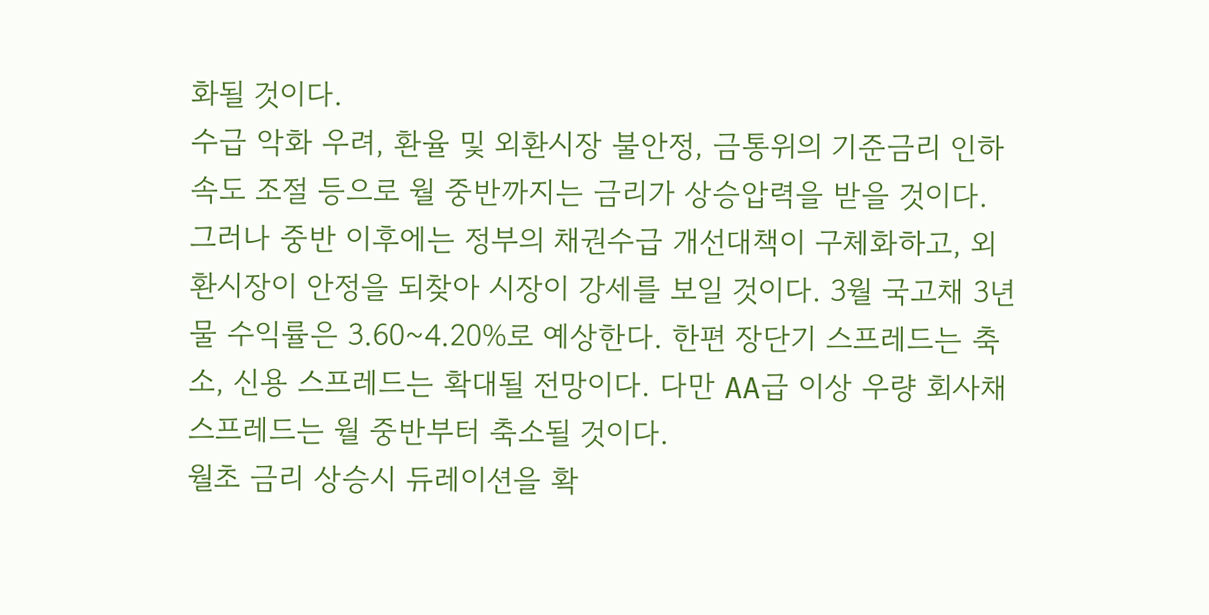화될 것이다.
수급 악화 우려, 환율 및 외환시장 불안정, 금통위의 기준금리 인하 속도 조절 등으로 월 중반까지는 금리가 상승압력을 받을 것이다. 그러나 중반 이후에는 정부의 채권수급 개선대책이 구체화하고, 외환시장이 안정을 되찾아 시장이 강세를 보일 것이다. 3월 국고채 3년물 수익률은 3.60~4.20%로 예상한다. 한편 장단기 스프레드는 축소, 신용 스프레드는 확대될 전망이다. 다만 AA급 이상 우량 회사채 스프레드는 월 중반부터 축소될 것이다.
월초 금리 상승시 듀레이션을 확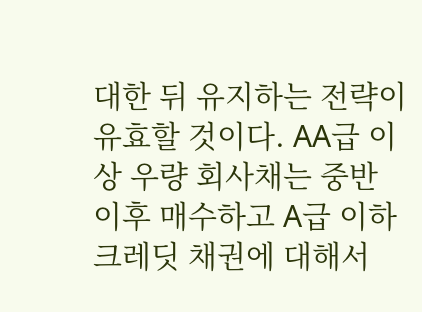대한 뒤 유지하는 전략이 유효할 것이다. AA급 이상 우량 회사채는 중반 이후 매수하고 A급 이하 크레딧 채권에 대해서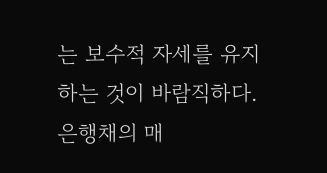는 보수적 자세를 유지하는 것이 바람직하다. 은행채의 매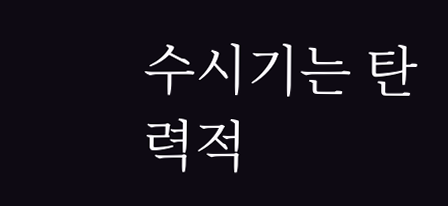수시기는 탄력적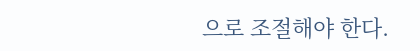으로 조절해야 한다.